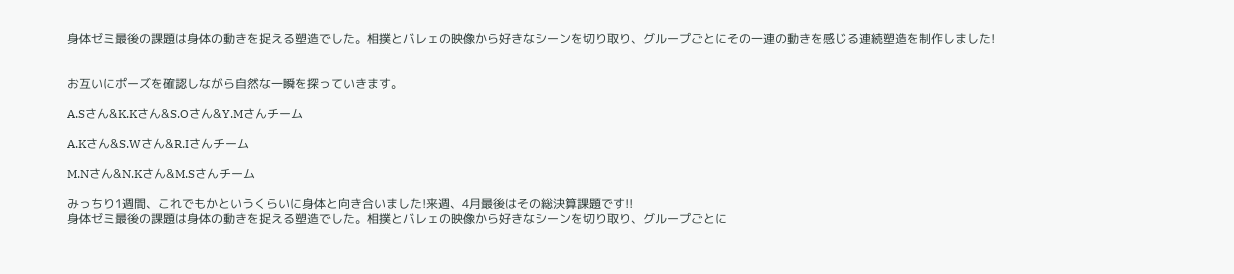身体ゼミ最後の課題は身体の動きを捉える塑造でした。相撲とバレェの映像から好きなシーンを切り取り、グループごとにその一連の動きを感じる連続塑造を制作しました!


お互いにポーズを確認しながら自然な一瞬を探っていきます。

A.Sさん&K.Kさん&S.Oさん&Y.Mさんチーム

A.Kさん&S.Wさん&R.Iさんチーム

M.Nさん&N.Kさん&M.Sさんチーム

みっちり1週間、これでもかというくらいに身体と向き合いました!来週、4月最後はその総決算課題です!!
身体ゼミ最後の課題は身体の動きを捉える塑造でした。相撲とバレェの映像から好きなシーンを切り取り、グループごとに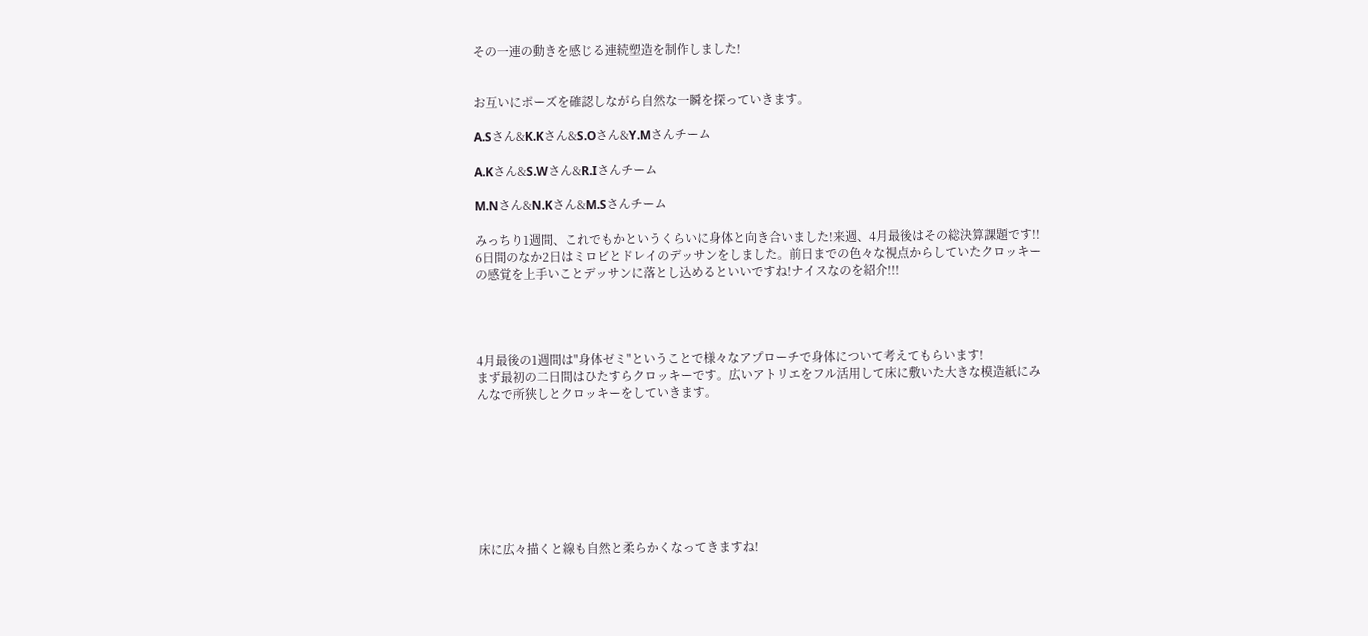その一連の動きを感じる連続塑造を制作しました!


お互いにポーズを確認しながら自然な一瞬を探っていきます。

A.Sさん&K.Kさん&S.Oさん&Y.Mさんチーム

A.Kさん&S.Wさん&R.Iさんチーム

M.Nさん&N.Kさん&M.Sさんチーム

みっちり1週間、これでもかというくらいに身体と向き合いました!来週、4月最後はその総決算課題です!!
6日間のなか2日はミロビとドレイのデッサンをしました。前日までの色々な視点からしていたクロッキーの感覚を上手いことデッサンに落とし込めるといいですね!ナイスなのを紹介!!!




4月最後の1週間は"身体ゼミ"ということで様々なアプローチで身体について考えてもらいます!
まず最初の二日間はひたすらクロッキーです。広いアトリエをフル活用して床に敷いた大きな模造紙にみんなで所狭しとクロッキーをしていきます。








床に広々描くと線も自然と柔らかくなってきますね!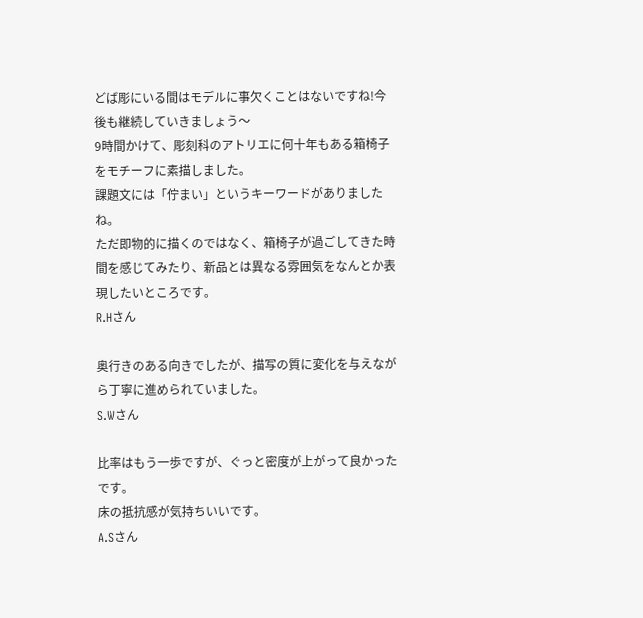どば彫にいる間はモデルに事欠くことはないですね!今後も継続していきましょう〜
9時間かけて、彫刻科のアトリエに何十年もある箱椅子をモチーフに素描しました。
課題文には「佇まい」というキーワードがありましたね。
ただ即物的に描くのではなく、箱椅子が過ごしてきた時間を感じてみたり、新品とは異なる雰囲気をなんとか表現したいところです。
R.Hさん

奥行きのある向きでしたが、描写の質に変化を与えながら丁寧に進められていました。
S.Wさん

比率はもう一歩ですが、ぐっと密度が上がって良かったです。
床の抵抗感が気持ちいいです。
A.Sさん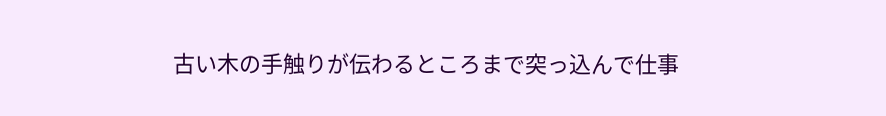古い木の手触りが伝わるところまで突っ込んで仕事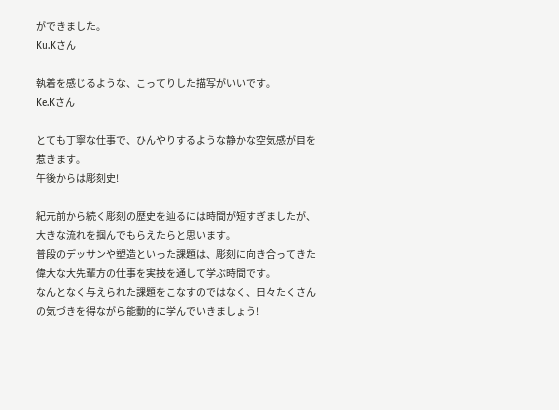ができました。
Ku.Kさん

執着を感じるような、こってりした描写がいいです。
Ke.Kさん

とても丁寧な仕事で、ひんやりするような静かな空気感が目を惹きます。
午後からは彫刻史!

紀元前から続く彫刻の歴史を辿るには時間が短すぎましたが、大きな流れを掴んでもらえたらと思います。
普段のデッサンや塑造といった課題は、彫刻に向き合ってきた偉大な大先輩方の仕事を実技を通して学ぶ時間です。
なんとなく与えられた課題をこなすのではなく、日々たくさんの気づきを得ながら能動的に学んでいきましょう!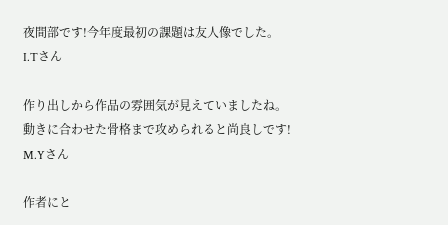夜間部です!今年度最初の課題は友人像でした。
I.Tさん

作り出しから作品の雰囲気が見えていましたね。動きに合わせた骨格まで攻められると尚良しです!
M.Yさん

作者にと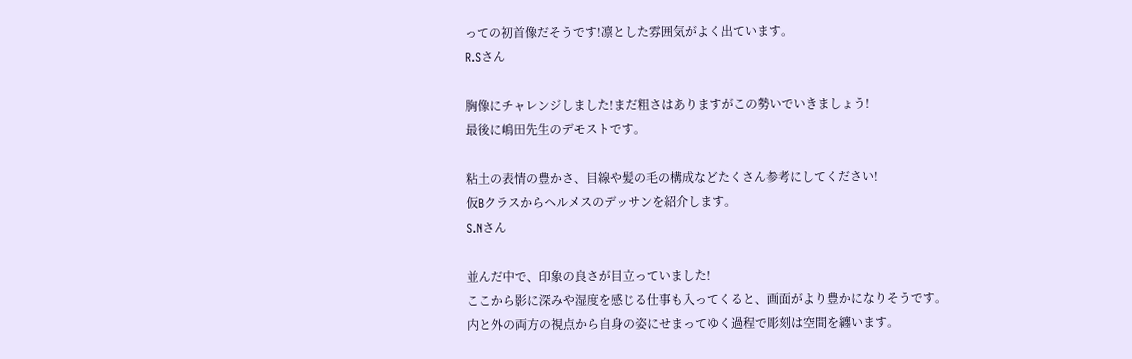っての初首像だそうです!凛とした雰囲気がよく出ています。
R.Sさん

胸像にチャレンジしました!まだ粗さはありますがこの勢いでいきましょう!
最後に嶋田先生のデモストです。

粘土の表情の豊かさ、目線や髪の毛の構成などたくさん参考にしてください!
仮Bクラスからヘルメスのデッサンを紹介します。
S.Nさん

並んだ中で、印象の良さが目立っていました!
ここから影に深みや湿度を感じる仕事も入ってくると、画面がより豊かになりそうです。
内と外の両方の視点から自身の姿にせまってゆく過程で彫刻は空間を纏います。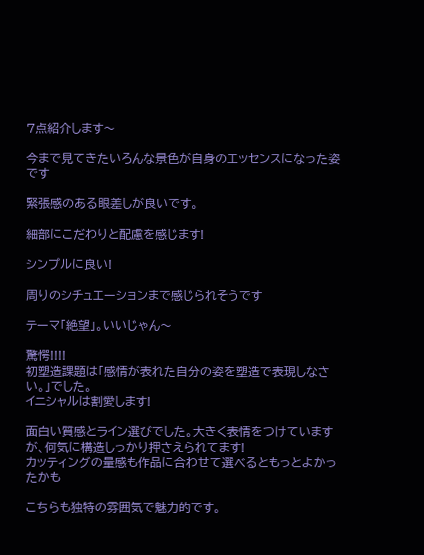7点紹介します〜

今まで見てきたいろんな景色が自身のエッセンスになった姿です

緊張感のある眼差しが良いです。

細部にこだわりと配慮を感じます!

シンプルに良い!

周りのシチュエーションまで感じられそうです

テーマ「絶望」。いいじゃん〜

驚愕!!!!
初塑造課題は「感情が表れた自分の姿を塑造で表現しなさい。」でした。
イニシャルは割愛します!

面白い質感とライン選びでした。大きく表情をつけていますが、何気に構造しっかり押さえられてます!
カッティングの量感も作品に合わせて選べるともっとよかったかも

こちらも独特の雰囲気で魅力的です。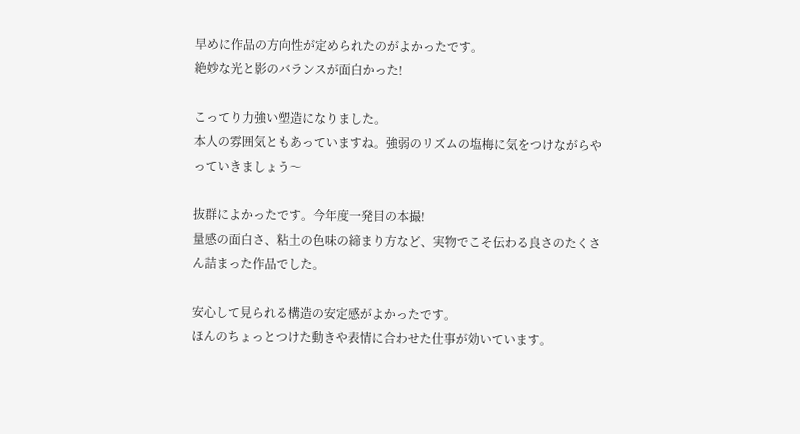早めに作品の方向性が定められたのがよかったです。
絶妙な光と影のバランスが面白かった!

こってり力強い塑造になりました。
本人の雰囲気ともあっていますね。強弱のリズムの塩梅に気をつけながらやっていきましょう〜

抜群によかったです。今年度一発目の本撮!
量感の面白さ、粘土の色味の締まり方など、実物でこそ伝わる良さのたくさん詰まった作品でした。

安心して見られる構造の安定感がよかったです。
ほんのちょっとつけた動きや表情に合わせた仕事が効いています。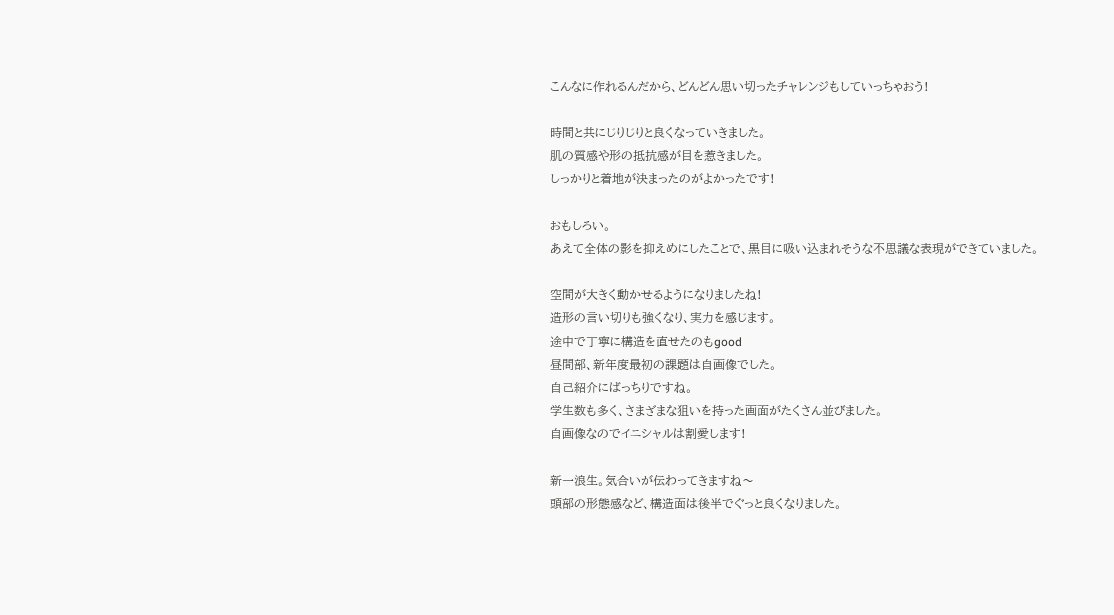こんなに作れるんだから、どんどん思い切ったチャレンジもしていっちゃおう!

時間と共にじりじりと良くなっていきました。
肌の質感や形の抵抗感が目を惹きました。
しっかりと着地が決まったのがよかったです!

おもしろい。
あえて全体の影を抑えめにしたことで、黒目に吸い込まれそうな不思議な表現ができていました。

空間が大きく動かせるようになりましたね!
造形の言い切りも強くなり、実力を感じます。
途中で丁寧に構造を直せたのもgood
昼間部、新年度最初の課題は自画像でした。
自己紹介にばっちりですね。
学生数も多く、さまざまな狙いを持った画面がたくさん並びました。
自画像なのでイニシャルは割愛します!

新一浪生。気合いが伝わってきますね〜
頭部の形態感など、構造面は後半でぐっと良くなりました。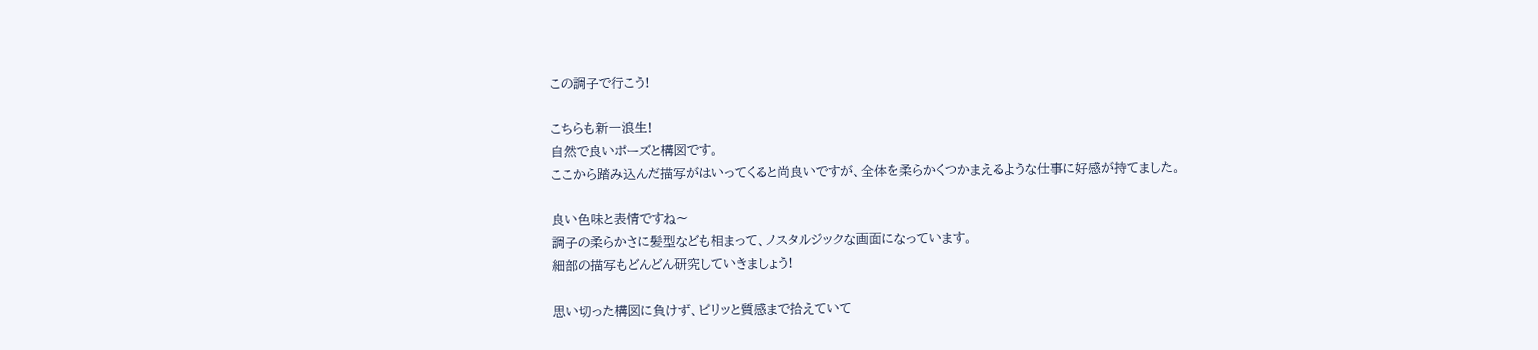この調子で行こう!

こちらも新一浪生!
自然で良いポーズと構図です。
ここから踏み込んだ描写がはいってくると尚良いですが、全体を柔らかくつかまえるような仕事に好感が持てました。

良い色味と表情ですね〜
調子の柔らかさに髪型なども相まって、ノスタルジックな画面になっています。
細部の描写もどんどん研究していきましょう!

思い切った構図に負けず、ピリッと質感まで拾えていて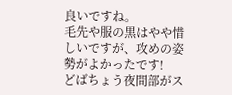良いですね。
毛先や服の黒はやや惜しいですが、攻めの姿勢がよかったです!
どばちょう夜間部がス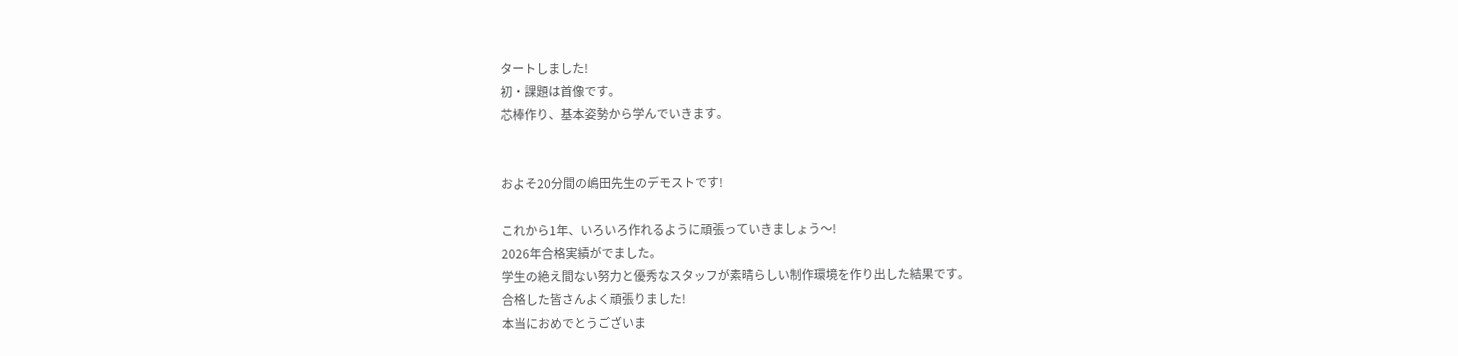タートしました!
初・課題は首像です。
芯棒作り、基本姿勢から学んでいきます。


およそ20分間の嶋田先生のデモストです!

これから1年、いろいろ作れるように頑張っていきましょう〜!
2026年合格実績がでました。
学生の絶え間ない努力と優秀なスタッフが素晴らしい制作環境を作り出した結果です。
合格した皆さんよく頑張りました!
本当におめでとうございま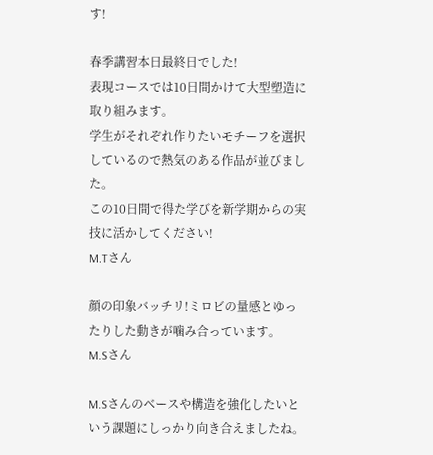す!

春季講習本日最終日でした!
表現コースでは10日間かけて大型塑造に取り組みます。
学生がそれぞれ作りたいモチーフを選択しているので熱気のある作品が並びました。
この10日間で得た学びを新学期からの実技に活かしてください!
M.Tさん

顔の印象バッチリ!ミロビの量感とゆったりした動きが噛み合っています。
M.Sさん

M.Sさんのベースや構造を強化したいという課題にしっかり向き合えましたね。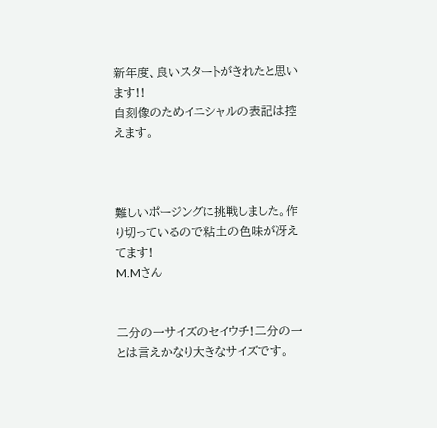新年度、良いスタートがきれたと思います!!
自刻像のためイニシャルの表記は控えます。



難しいポージングに挑戦しました。作り切っているので粘土の色味が冴えてます!
M.Mさん


二分の一サイズのセイウチ!二分の一とは言えかなり大きなサイズです。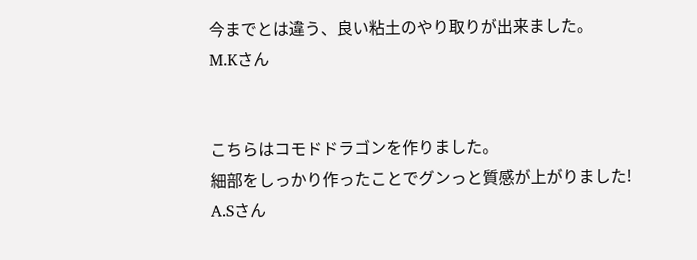今までとは違う、良い粘土のやり取りが出来ました。
M.Kさん


こちらはコモドドラゴンを作りました。
細部をしっかり作ったことでグンっと質感が上がりました!
A.Sさん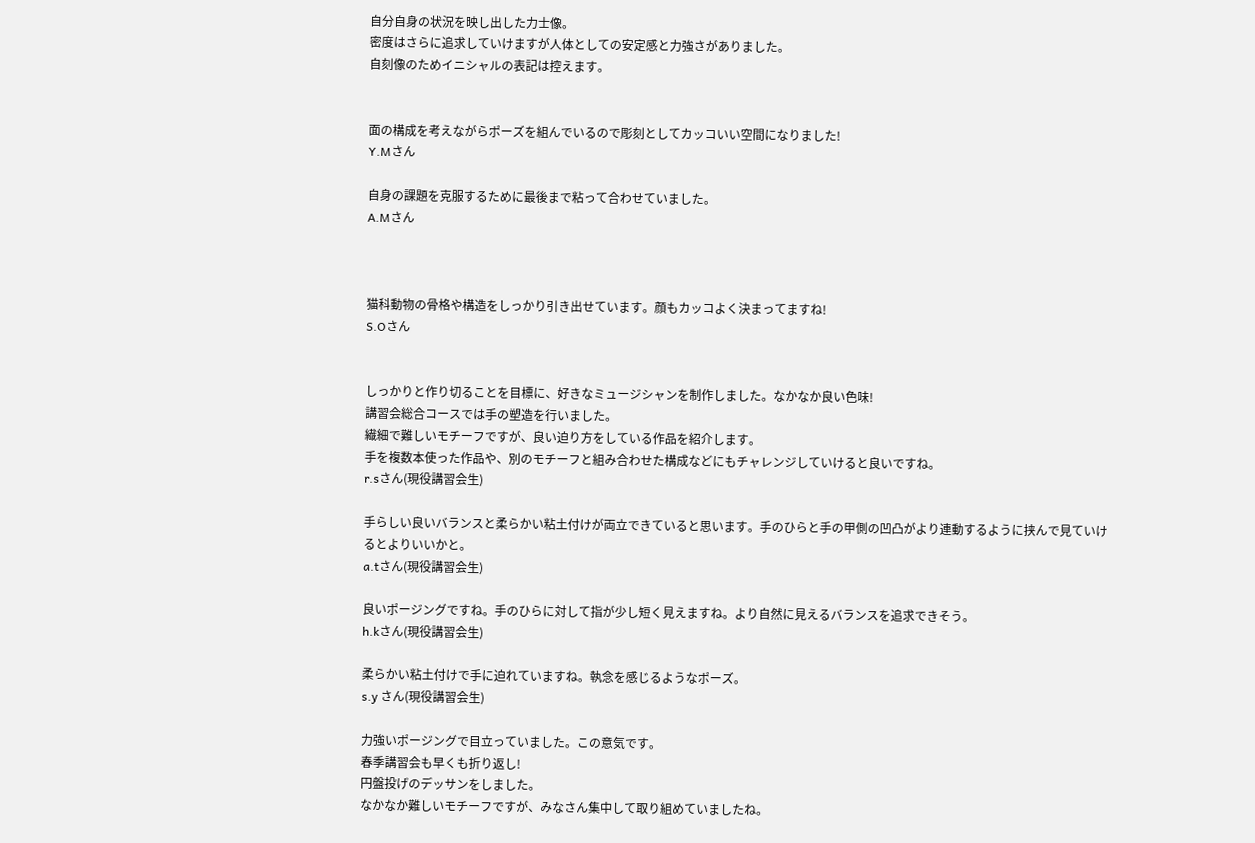自分自身の状況を映し出した力士像。
密度はさらに追求していけますが人体としての安定感と力強さがありました。
自刻像のためイニシャルの表記は控えます。


面の構成を考えながらポーズを組んでいるので彫刻としてカッコいい空間になりました!
Y.Mさん

自身の課題を克服するために最後まで粘って合わせていました。
A.Mさん



猫科動物の骨格や構造をしっかり引き出せています。顔もカッコよく決まってますね!
S.Oさん


しっかりと作り切ることを目標に、好きなミュージシャンを制作しました。なかなか良い色味!
講習会総合コースでは手の塑造を行いました。
繊細で難しいモチーフですが、良い迫り方をしている作品を紹介します。
手を複数本使った作品や、別のモチーフと組み合わせた構成などにもチャレンジしていけると良いですね。
r.sさん(現役講習会生)

手らしい良いバランスと柔らかい粘土付けが両立できていると思います。手のひらと手の甲側の凹凸がより連動するように挟んで見ていけるとよりいいかと。
a.tさん(現役講習会生)

良いポージングですね。手のひらに対して指が少し短く見えますね。より自然に見えるバランスを追求できそう。
h.kさん(現役講習会生)

柔らかい粘土付けで手に迫れていますね。執念を感じるようなポーズ。
s.y さん(現役講習会生)

力強いポージングで目立っていました。この意気です。
春季講習会も早くも折り返し!
円盤投げのデッサンをしました。
なかなか難しいモチーフですが、みなさん集中して取り組めていましたね。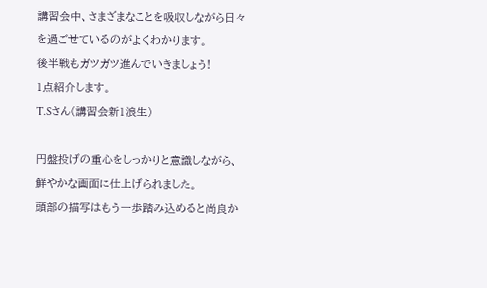講習会中、さまざまなことを吸収しながら日々を過ごせているのがよくわかります。
後半戦もガツガツ進んでいきましょう!
1点紹介します。
T.Sさん(講習会新1浪生)

円盤投げの重心をしっかりと意識しながら、鮮やかな画面に仕上げられました。
頭部の描写はもう一歩踏み込めると尚良か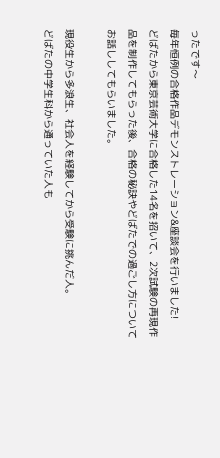ったです〜
毎年恒例の合格作品デモンストレーション&座談会を行いました!
どばたから東京芸術大学に合格した14名を招いて、2次試験の再現作品を制作してもらった後、合格の秘訣やどばたでの過ごし方についてお話ししてもらいました。

現役生から多浪生、社会人を経験してから受験に挑んだ人。
どばたの中学生科から通っていた人も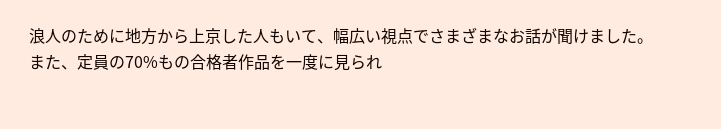浪人のために地方から上京した人もいて、幅広い視点でさまざまなお話が聞けました。
また、定員の70%もの合格者作品を一度に見られ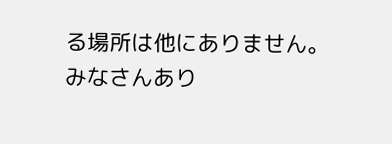る場所は他にありません。
みなさんあり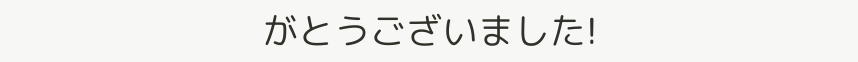がとうございました!